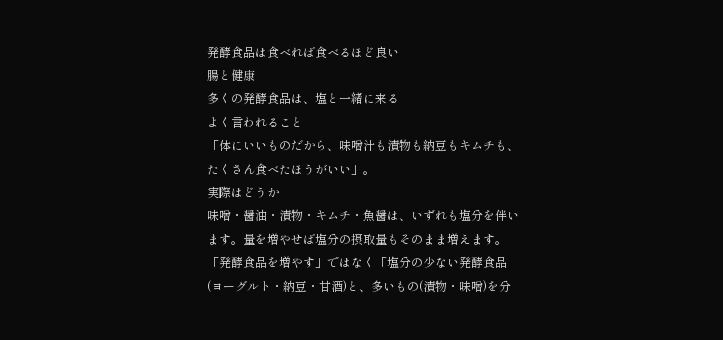発酵食品は食べれば食べるほど良い
腸と健康
多くの発酵食品は、塩と一緒に来る
よく言われること
「体にいいものだから、味噌汁も漬物も納豆もキムチも、たくさん食べたほうがいい」。
実際はどうか
味噌・醤油・漬物・キムチ・魚醤は、いずれも塩分を伴います。量を増やせば塩分の摂取量もそのまま増えます。「発酵食品を増やす」ではなく「塩分の少ない発酵食品(ヨーグルト・納豆・甘酒)と、多いもの(漬物・味噌)を分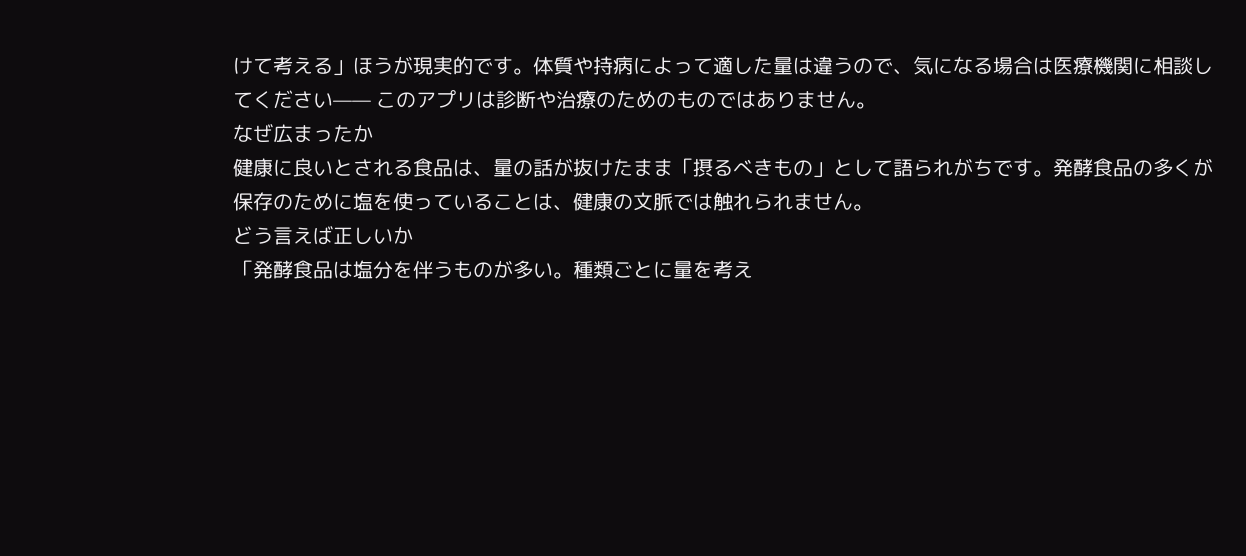けて考える」ほうが現実的です。体質や持病によって適した量は違うので、気になる場合は医療機関に相談してください—— このアプリは診断や治療のためのものではありません。
なぜ広まったか
健康に良いとされる食品は、量の話が抜けたまま「摂るべきもの」として語られがちです。発酵食品の多くが保存のために塩を使っていることは、健康の文脈では触れられません。
どう言えば正しいか
「発酵食品は塩分を伴うものが多い。種類ごとに量を考え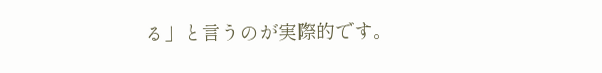る」と言うのが実際的です。